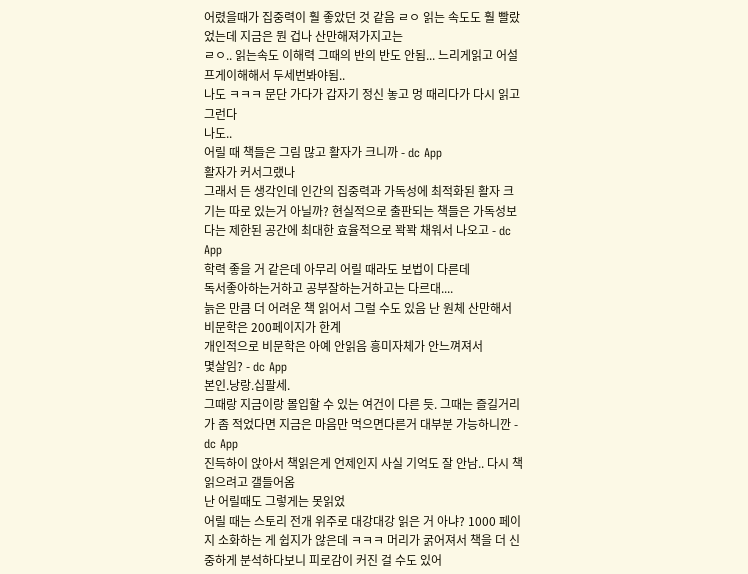어렸을때가 집중력이 훨 좋았던 것 같음 ㄹㅇ 읽는 속도도 훨 빨랐었는데 지금은 뭔 겁나 산만해져가지고는
ㄹㅇ.. 읽는속도 이해력 그때의 반의 반도 안됨... 느리게읽고 어설프게이해해서 두세번봐야됨..
나도 ㅋㅋㅋ 문단 가다가 갑자기 정신 놓고 멍 때리다가 다시 읽고 그런다
나도..
어릴 때 책들은 그림 많고 활자가 크니까 - dc App
활자가 커서그랬나
그래서 든 생각인데 인간의 집중력과 가독성에 최적화된 활자 크기는 따로 있는거 아닐까? 현실적으로 출판되는 책들은 가독성보다는 제한된 공간에 최대한 효율적으로 꽉꽉 채워서 나오고 - dc App
학력 좋을 거 같은데 아무리 어릴 때라도 보법이 다른데
독서좋아하는거하고 공부잘하는거하고는 다르대....
늙은 만큼 더 어려운 책 읽어서 그럴 수도 있음 난 원체 산만해서 비문학은 200페이지가 한계
개인적으로 비문학은 아예 안읽음 흥미자체가 안느껴져서
몇살임? - dc App
본인.낭랑.십팔세.
그때랑 지금이랑 몰입할 수 있는 여건이 다른 듯. 그때는 즐길거리가 좀 적었다면 지금은 마음만 먹으면다른거 대부분 가능하니깐 - dc App
진득하이 앉아서 책읽은게 언제인지 사실 기억도 잘 안남.. 다시 책 읽으려고 갤들어옴
난 어릴때도 그렇게는 못읽었
어릴 때는 스토리 전개 위주로 대강대강 읽은 거 아냐? 1000 페이지 소화하는 게 쉽지가 않은데 ㅋㅋㅋ 머리가 굵어져서 책을 더 신중하게 분석하다보니 피로감이 커진 걸 수도 있어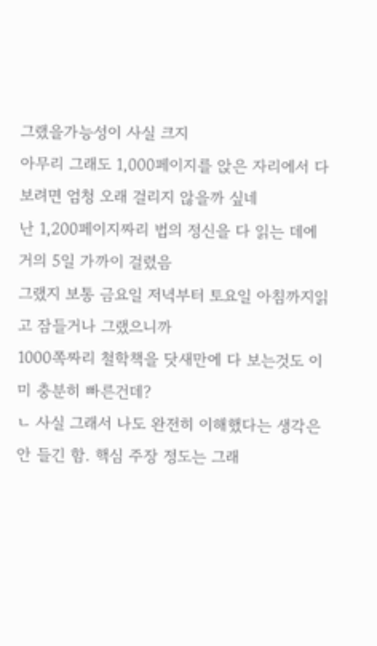그랬을가능성이 사실 크지
아무리 그래도 1,000페이지를 앉은 자리에서 다 보려면 엄청 오래 걸리지 않을까 싶네
난 1,200페이지짜리 법의 정신을 다 읽는 데에 거의 5일 가까이 걸렸음
그랬지 보통 금요일 저녁부터 토요일 아침까지읽고 잠들거나 그랬으니까
1000쪽짜리 철학책을 닷새만에 다 보는것도 이미 충분히 빠른건데?
ㄴ 사실 그래서 나도 완전히 이해했다는 생각은 안 들긴 함. 핵심 주장 정도는 그래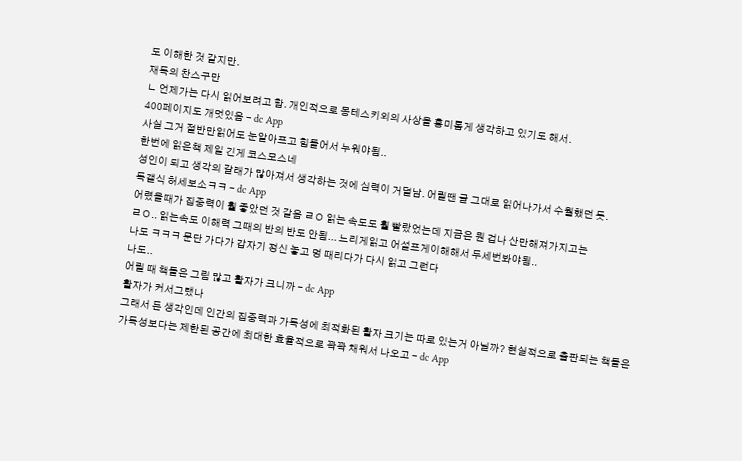도 이해한 것 같지만.
재독의 찬스구만
ㄴ 언제가는 다시 읽어보려고 함. 개인적으로 몽테스키외의 사상을 흥미롭게 생각하고 있기도 해서.
400페이지도 개멋있음 - dc App
사실 그거 절반만읽어도 눈알아프고 힘들어서 누워야됨..
한번에 읽은책 제일 긴게 코스모스네
성인이 되고 생각의 갈래가 많아져서 생각하는 것에 심력이 거덜남. 어릴땐 글 그대로 읽어나가서 수월했던 듯.
독갤식 허세보소ㅋㅋ - dc App
어렸을때가 집중력이 훨 좋았던 것 같음 ㄹㅇ 읽는 속도도 훨 빨랐었는데 지금은 뭔 겁나 산만해져가지고는
ㄹㅇ.. 읽는속도 이해력 그때의 반의 반도 안됨... 느리게읽고 어설프게이해해서 두세번봐야됨..
나도 ㅋㅋㅋ 문단 가다가 갑자기 정신 놓고 멍 때리다가 다시 읽고 그런다
나도..
어릴 때 책들은 그림 많고 활자가 크니까 - dc App
활자가 커서그랬나
그래서 든 생각인데 인간의 집중력과 가독성에 최적화된 활자 크기는 따로 있는거 아닐까? 현실적으로 출판되는 책들은 가독성보다는 제한된 공간에 최대한 효율적으로 꽉꽉 채워서 나오고 - dc App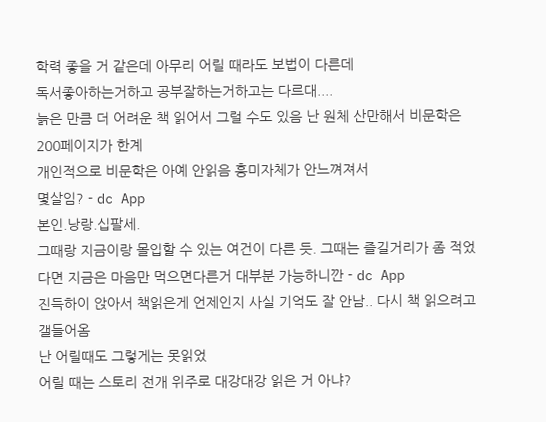학력 좋을 거 같은데 아무리 어릴 때라도 보법이 다른데
독서좋아하는거하고 공부잘하는거하고는 다르대....
늙은 만큼 더 어려운 책 읽어서 그럴 수도 있음 난 원체 산만해서 비문학은 200페이지가 한계
개인적으로 비문학은 아예 안읽음 흥미자체가 안느껴져서
몇살임? - dc App
본인.낭랑.십팔세.
그때랑 지금이랑 몰입할 수 있는 여건이 다른 듯. 그때는 즐길거리가 좀 적었다면 지금은 마음만 먹으면다른거 대부분 가능하니깐 - dc App
진득하이 앉아서 책읽은게 언제인지 사실 기억도 잘 안남.. 다시 책 읽으려고 갤들어옴
난 어릴때도 그렇게는 못읽었
어릴 때는 스토리 전개 위주로 대강대강 읽은 거 아냐?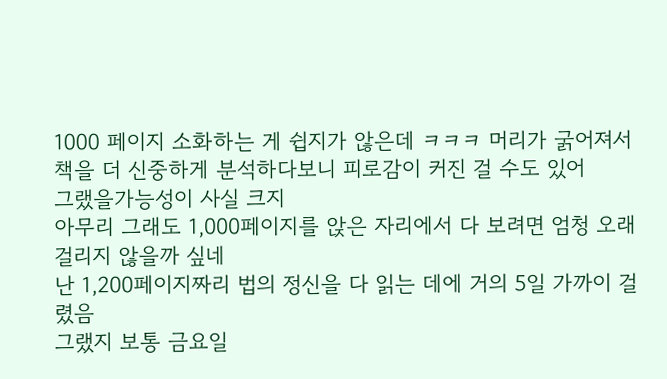1000 페이지 소화하는 게 쉽지가 않은데 ㅋㅋㅋ 머리가 굵어져서 책을 더 신중하게 분석하다보니 피로감이 커진 걸 수도 있어
그랬을가능성이 사실 크지
아무리 그래도 1,000페이지를 앉은 자리에서 다 보려면 엄청 오래 걸리지 않을까 싶네
난 1,200페이지짜리 법의 정신을 다 읽는 데에 거의 5일 가까이 걸렸음
그랬지 보통 금요일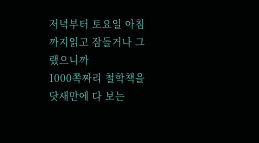저녁부터 토요일 아침까지읽고 잠들거나 그랬으니까
1000쪽짜리 철학책을 닷새만에 다 보는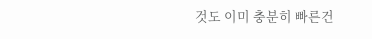것도 이미 충분히 빠른건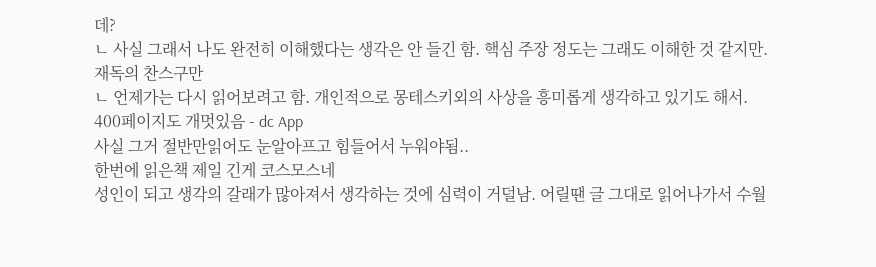데?
ㄴ 사실 그래서 나도 완전히 이해했다는 생각은 안 들긴 함. 핵심 주장 정도는 그래도 이해한 것 같지만.
재독의 찬스구만
ㄴ 언제가는 다시 읽어보려고 함. 개인적으로 몽테스키외의 사상을 흥미롭게 생각하고 있기도 해서.
400페이지도 개멋있음 - dc App
사실 그거 절반만읽어도 눈알아프고 힘들어서 누워야됨..
한번에 읽은책 제일 긴게 코스모스네
성인이 되고 생각의 갈래가 많아져서 생각하는 것에 심력이 거덜남. 어릴땐 글 그대로 읽어나가서 수월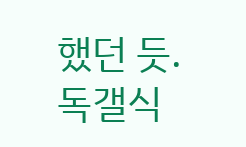했던 듯.
독갤식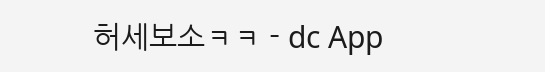허세보소ㅋㅋ - dc App